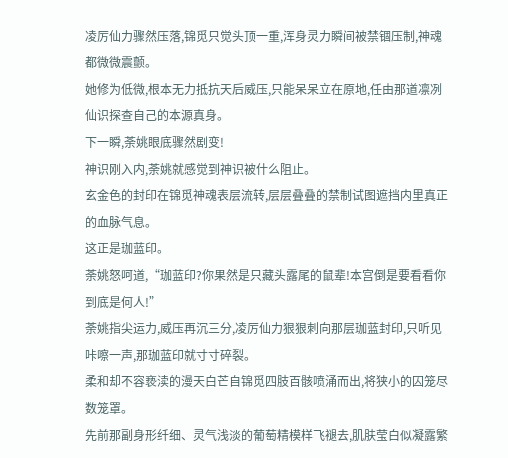凌厉仙力骤然压落,锦觅只觉头顶一重,浑身灵力瞬间被禁锢压制,神魂都微微震颤。
她修为低微,根本无力抵抗天后威压,只能呆呆立在原地,任由那道凛冽仙识探查自己的本源真身。
下一瞬,荼姚眼底骤然剧变!
神识刚入内,荼姚就感觉到神识被什么阻止。
玄金色的封印在锦觅神魂表层流转,层层叠叠的禁制试图遮挡内里真正的血脉气息。
这正是珈蓝印。
荼姚怒呵道,“珈蓝印?你果然是只藏头露尾的鼠辈!本宫倒是要看看你到底是何人!”
荼姚指尖运力,威压再沉三分,凌厉仙力狠狠刺向那层珈蓝封印,只听见咔嚓一声,那珈蓝印就寸寸碎裂。
柔和却不容亵渎的漫天白芒自锦觅四肢百骸喷涌而出,将狭小的囚笼尽数笼罩。
先前那副身形纤细、灵气浅淡的葡萄精模样飞褪去,肌肤莹白似凝露繁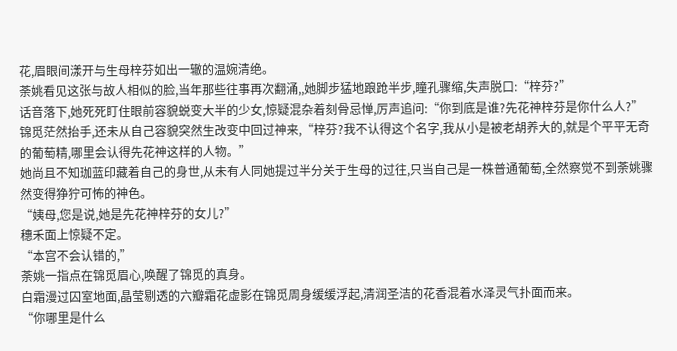花,眉眼间漾开与生母梓芬如出一辙的温婉清绝。
荼姚看见这张与故人相似的脸,当年那些往事再次翻涌,,她脚步猛地踉跄半步,瞳孔骤缩,失声脱口:“梓芬?”
话音落下,她死死盯住眼前容貌蜕变大半的少女,惊疑混杂着刻骨忌惮,厉声追问:“你到底是谁?先花神梓芬是你什么人?”
锦觅茫然抬手,还未从自己容貌突然生改变中回过神来,“梓芬?我不认得这个名字,我从小是被老胡养大的,就是个平平无奇的葡萄精,哪里会认得先花神这样的人物。”
她尚且不知珈蓝印藏着自己的身世,从未有人同她提过半分关于生母的过往,只当自己是一株普通葡萄,全然察觉不到荼姚骤然变得狰狞可怖的神色。
“姨母,您是说,她是先花神梓芬的女儿?”
穗禾面上惊疑不定。
“本宫不会认错的,”
荼姚一指点在锦觅眉心,唤醒了锦觅的真身。
白霜漫过囚室地面,晶莹剔透的六瓣霜花虚影在锦觅周身缓缓浮起,清润圣洁的花香混着水泽灵气扑面而来。
“你哪里是什么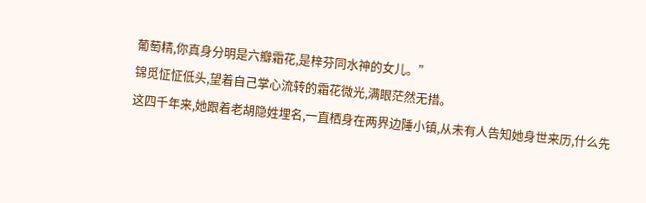葡萄精,你真身分明是六瓣霜花,是梓芬同水神的女儿。”
锦觅怔怔低头,望着自己掌心流转的霜花微光,满眼茫然无措。
这四千年来,她跟着老胡隐姓埋名,一直栖身在两界边陲小镇,从未有人告知她身世来历,什么先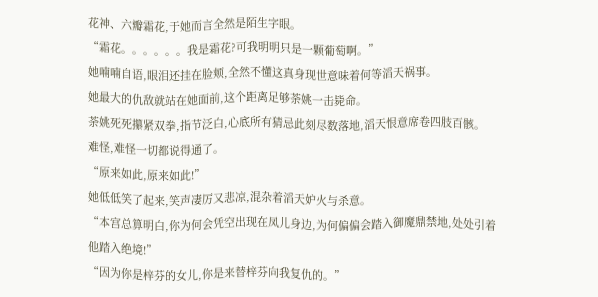花神、六瓣霜花,于她而言全然是陌生字眼。
“霜花。。。。。。我是霜花?可我明明只是一颗葡萄啊。”
她喃喃自语,眼泪还挂在脸颊,全然不懂这真身现世意味着何等滔天祸事。
她最大的仇敌就站在她面前,这个距离足够荼姚一击毙命。
荼姚死死攥紧双拳,指节泛白,心底所有猜忌此刻尽数落地,滔天恨意席卷四肢百骸。
难怪,难怪一切都说得通了。
“原来如此,原来如此!”
她低低笑了起来,笑声凄厉又悲凉,混杂着滔天妒火与杀意。
“本宫总算明白,你为何会凭空出现在凤儿身边,为何偏偏会踏入御魔鼎禁地,处处引着他踏入绝境!”
“因为你是梓芬的女儿,你是来替梓芬向我复仇的。”